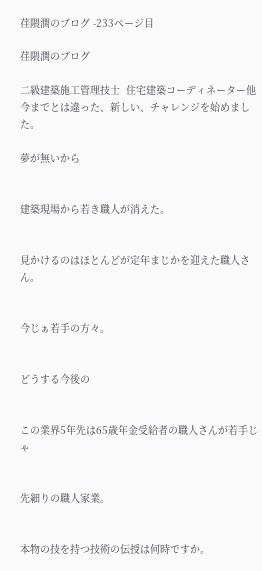荏隈潤のブログ -233ページ目

荏隈潤のブログ

二級建築施工管理技士  住宅建築コーディネーター他
今までとは違った、新しい、チャレンジを始めました。

夢が無いから


建築現場から若き職人が消えた。


見かけるのはほとんどが定年まじかを迎えた職人さん。


今じぁ若手の方々。


どうする今後の


この業界5年先は65歳年金受給者の職人さんが若手じゃ


先細りの職人家業。


本物の技を持つ技術の伝授は何時ですか。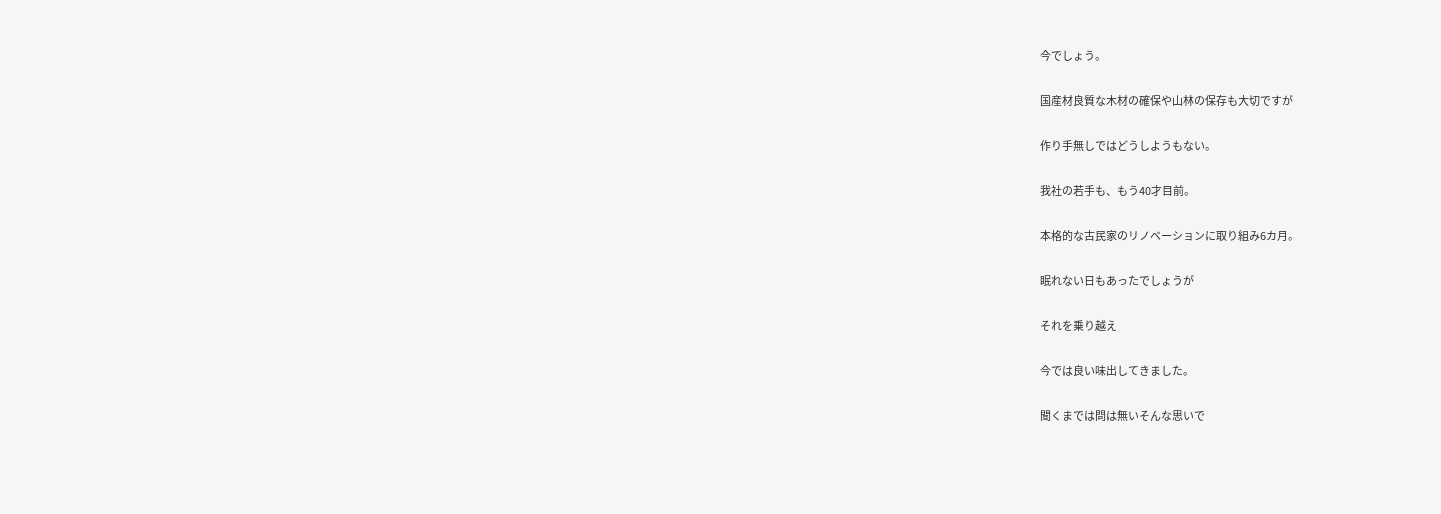今でしょう。


国産材良質な木材の確保や山林の保存も大切ですが


作り手無しではどうしようもない。


我社の若手も、もう40才目前。


本格的な古民家のリノベーションに取り組み6カ月。


眠れない日もあったでしょうが


それを乗り越え


今では良い味出してきました。


聞くまでは問は無いそんな思いで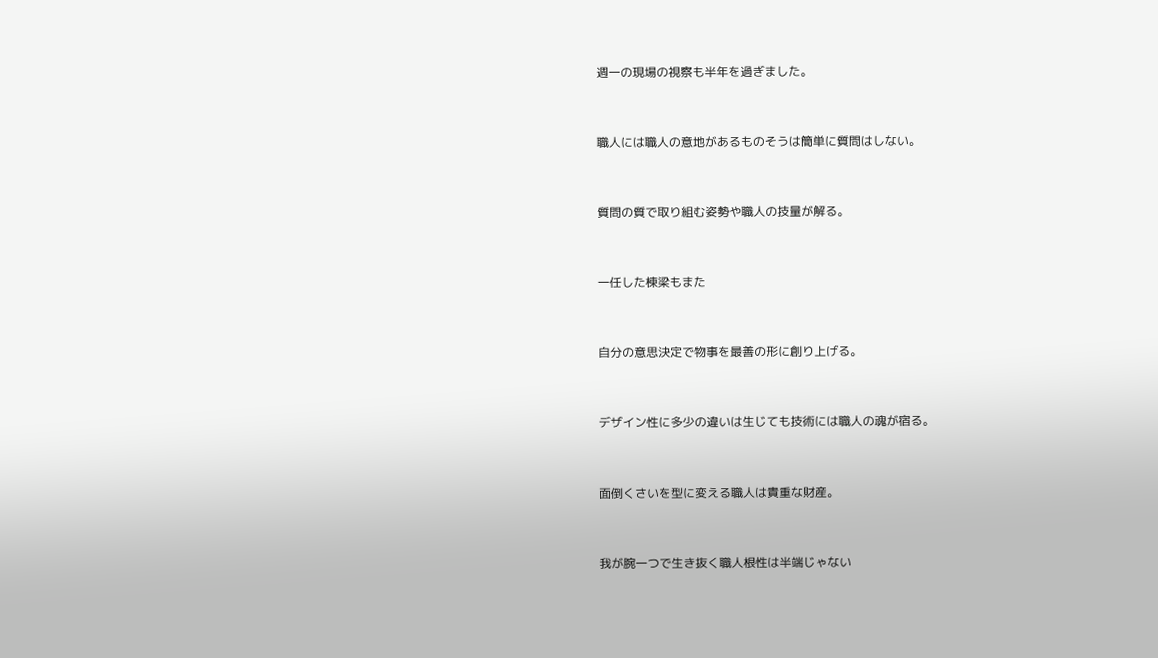週一の現場の視察も半年を過ぎました。


職人には職人の意地があるものそうは簡単に質問はしない。


質問の質で取り組む姿勢や職人の技量が解る。


一任した棟梁もまた


自分の意思決定で物事を最善の形に創り上げる。


デザイン性に多少の違いは生じても技術には職人の魂が宿る。


面倒くさいを型に変える職人は貴重な財産。


我が腕一つで生き抜く職人根性は半端じゃない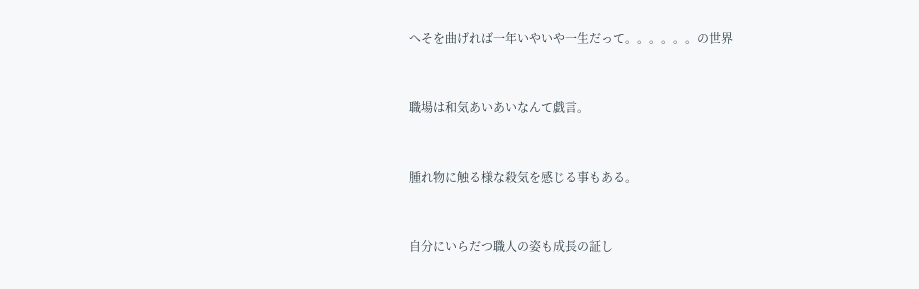へそを曲げれば一年いやいや一生だって。。。。。。の世界


職場は和気あいあいなんて戯言。


腫れ物に触る様な殺気を感じる事もある。


自分にいらだつ職人の姿も成長の証し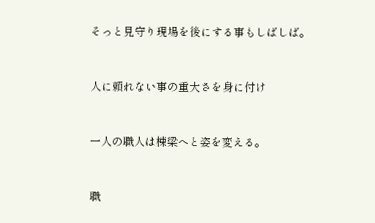そっと見守り現場を後にする事もしばしば。


人に頼れない事の重大さを身に付け


一人の職人は棟梁へと姿を変える。


職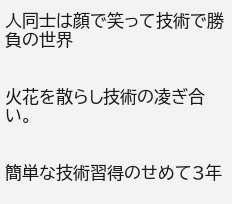人同士は顔で笑って技術で勝負の世界


火花を散らし技術の凌ぎ合い。


簡単な技術習得のせめて3年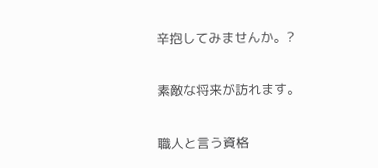辛抱してみませんか。?


素敵な将来が訪れます。


職人と言う資格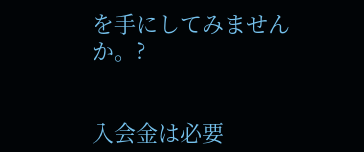を手にしてみませんか。?


入会金は必要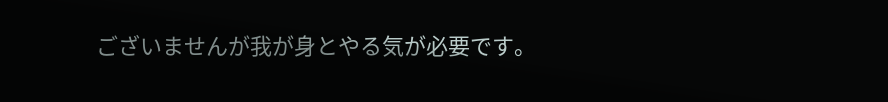ございませんが我が身とやる気が必要です。